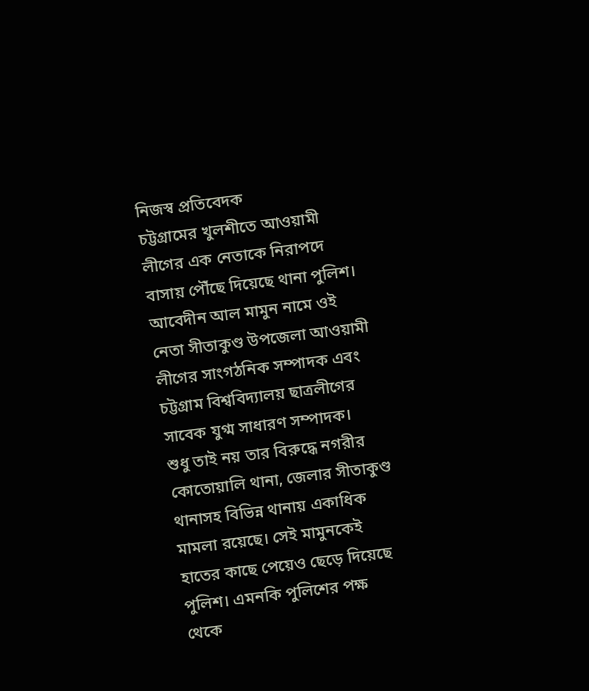নিজস্ব প্রতিবেদক
চট্টগ্রামের খুলশীতে আওয়ামী লীগের এক নেতাকে নিরাপদে বাসায় পৌঁছে দিয়েছে থানা পুলিশ। আবেদীন আল মামুন নামে ওই নেতা সীতাকুণ্ড উপজেলা আওয়ামী লীগের সাংগঠনিক সম্পাদক এবং চট্টগ্রাম বিশ্ববিদ্যালয় ছাত্রলীগের সাবেক যুগ্ম সাধারণ সম্পাদক।
শুধু তাই নয় তার বিরুদ্ধে নগরীর কোতোয়ালি থানা, জেলার সীতাকুণ্ড থানাসহ বিভিন্ন থানায় একাধিক মামলা রয়েছে। সেই মামুনকেই হাতের কাছে পেয়েও ছেড়ে দিয়েছে পুলিশ। এমনকি পুলিশের পক্ষ থেকে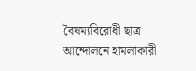বৈষম্যবিরোধী ছাত্র আন্দোলনে হামলাকারী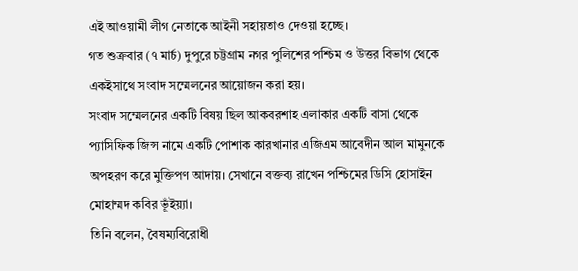এই আওয়ামী লীগ নেতাকে আইনী সহায়তাও দেওয়া হচ্ছে।
গত শুক্রবার (৭ মার্চ) দুপুরে চট্টগ্রাম নগর পুলিশের পশ্চিম ও উত্তর বিভাগ থেকে একইসাথে সংবাদ সম্মেলনের আয়োজন করা হয়।
সংবাদ সম্মেলনের একটি বিষয় ছিল আকবরশাহ এলাকার একটি বাসা থেকে প্যাসিফিক জিন্স নামে একটি পোশাক কারখানার এজিএম আবেদীন আল মামুনকে অপহরণ করে মুক্তিপণ আদায়। সেখানে বক্তব্য রাখেন পশ্চিমের ডিসি হোসাইন মোহাম্মদ কবির ভূঁইয়্যা।
তিনি বলেন, বৈষম্যবিরোধী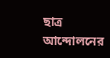ছাত্র আন্দোলনের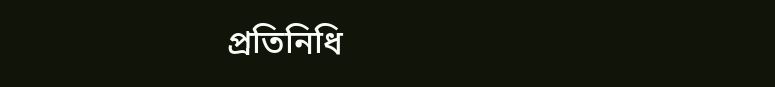প্রতিনিধি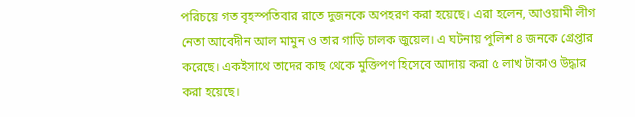পরিচয়ে গত বৃহস্পতিবার রাতে দুজনকে অপহরণ করা হয়েছে। এরা হলেন, আওয়ামী লীগ নেতা আবেদীন আল মামুন ও তার গাড়ি চালক জুয়েল। এ ঘটনায় পুলিশ ৪ জনকে গ্রেপ্তার করেছে। একইসাথে তাদের কাছ থেকে মুক্তিপণ হিসেবে আদায় করা ৫ লাখ টাকাও উদ্ধার করা হয়েছে।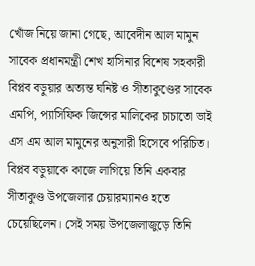খোঁজ নিয়ে জানা গেছে, আবেদীন আল মামুন সাবেক প্রধানমন্ত্রী শেখ হাসিনার বিশেষ সহকারী বিপ্লব বড়ুয়ার অত্যন্ত ঘনিষ্ট ও সীতাকুণ্ডের সাবেক এমপি, প্যাসিফিক জিন্সের মালিকের চাচাতো ভাই এস এম আল মামুনের অনুসারী হিসেবে পরিচিত। বিপ্লব বড়ুয়াকে কাজে লাগিয়ে তিনি একবার সীতাকুণ্ড উপজেলার চেয়ারম্যানও হতে চেয়েছিলেন। সেই সময় উপজেলাজুড়ে তিনি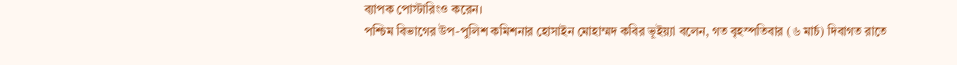ব্যাপক পোস্টারিংও করেন।
পশ্চিম বিভাগের উপ-পুলিশ কমিশনার হোসাইন মোহাম্মদ কবির ভূইয়্যা বলেন, গত বৃহস্পতিবার (৬ মার্চ) দিবাগত রাতে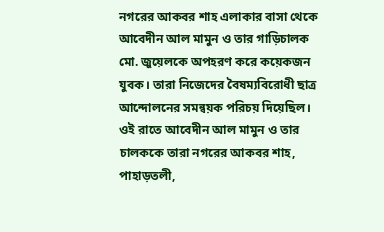নগরের আকবর শাহ এলাকার বাসা থেকে আবেদীন আল মামুন ও তার গাড়িচালক মো. জুয়েলকে অপহরণ করে কয়েকজন যুবক। তারা নিজেদের বৈষম্যবিরোধী ছাত্র আন্দোলনের সমন্বয়ক পরিচয় দিয়েছিল। ওই রাতে আবেদীন আল মামুন ও তার চালককে তারা নগরের আকবর শাহ, পাহাড়তলী,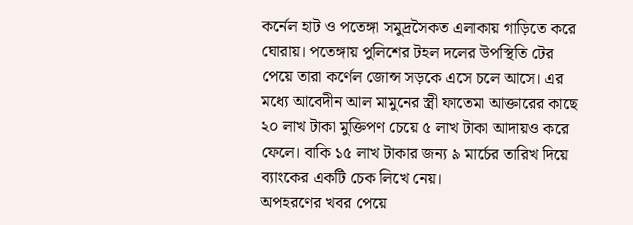কর্নেল হাট ও পতেঙ্গা সমুদ্রসৈকত এলাকায় গাড়িতে করে ঘোরায়। পতেঙ্গায় পুলিশের টহল দলের উপস্থিতি টের পেয়ে তারা কর্ণেল জোন্স সড়কে এসে চলে আসে। এর মধ্যে আবেদীন আল মামুনের স্ত্রী ফাতেমা আক্তারের কাছে ২০ লাখ টাকা মুক্তিপণ চেয়ে ৫ লাখ টাকা আদায়ও করে ফেলে। বাকি ১৫ লাখ টাকার জন্য ৯ মার্চের তারিখ দিয়ে ব্যাংকের একটি চেক লিখে নেয়।
অপহরণের খবর পেয়ে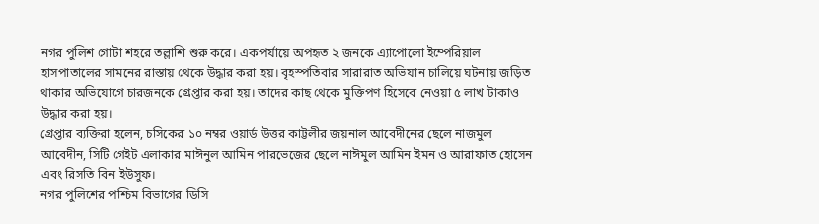নগর পুলিশ গোটা শহরে তল্লাশি শুরু করে। একপর্যায়ে অপহৃত ২ জনকে এ্যাপোলো ইম্পেরিয়াল হাসপাতালের সামনের রাস্তায় থেকে উদ্ধার করা হয়। বৃহস্পতিবার সারারাত অভিযান চালিয়ে ঘটনায় জড়িত থাকার অভিযোগে চারজনকে গ্রেপ্তার করা হয়। তাদের কাছ থেকে মুক্তিপণ হিসেবে নেওয়া ৫ লাখ টাকাও উদ্ধার করা হয়।
গ্রেপ্তার ব্যক্তিরা হলেন, চসিকের ১০ নম্বর ওয়ার্ড উত্তর কাট্টলীর জয়নাল আবেদীনের ছেলে নাজমুল আবেদীন, সিটি গেইট এলাকার মাঈনুল আমিন পারভেজের ছেলে নাঈমুল আমিন ইমন ও আরাফাত হোসেন এবং রিসতি বিন ইউসুফ।
নগর পুলিশের পশ্চিম বিভাগের ডিসি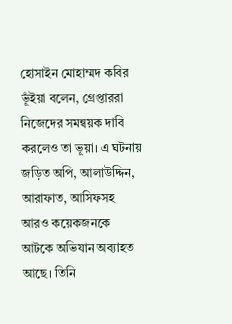হোসাইন মোহাম্মদ কবির ভূঁইয়া বলেন, গ্রেপ্তাররা নিজেদের সমন্বয়ক দাবি করলেও তা ভূয়া। এ ঘটনায় জড়িত অপি, আলাউদ্দিন, আরাফাত, আসিফসহ আরও কয়েকজনকে আটকে অভিযান অব্যাহত আছে। তিনি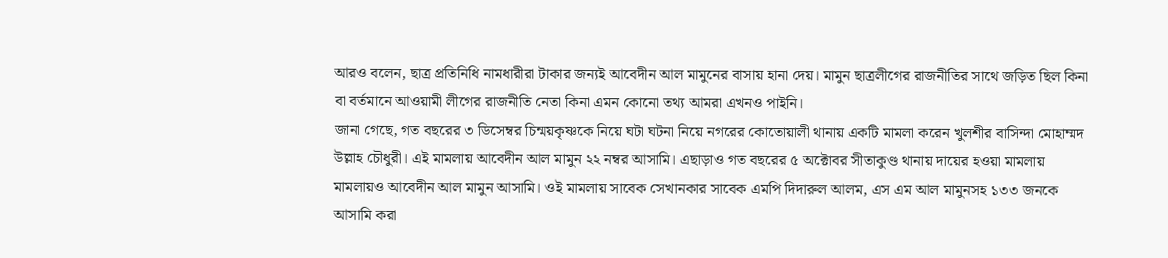আরও বলেন, ছাত্র প্রতিনিধি নামধারীরা টাকার জন্যই আবেদীন আল মামুনের বাসায় হানা দেয়। মামুন ছাত্রলীগের রাজনীতির সাথে জড়িত ছিল কিনা বা বর্তমানে আওয়ামী লীগের রাজনীতি নেতা কিনা এমন কোনো তথ্য আমরা এখনও পাইনি।
জানা গেছে, গত বছরের ৩ ডিসেম্বর চিন্ময়কৃষ্ণকে নিয়ে ঘটা ঘটনা নিয়ে নগরের কোতোয়ালী থানায় একটি মামলা করেন খুলশীর বাসিন্দা মোহাম্মদ উল্লাহ চৌধুরী। এই মামলায় আবেদীন আল মামুন ২২ নম্বর আসামি। এছাড়াও গত বছরের ৫ অক্টোবর সীতাকুণ্ড থানায় দায়ের হওয়া মামলায় মামলায়ও আবেদীন আল মামুন আসামি। ওই মামলায় সাবেক সেখানকার সাবেক এমপি দিদারুল আলম, এস এম আল মামুনসহ ১৩৩ জনকে আসামি করা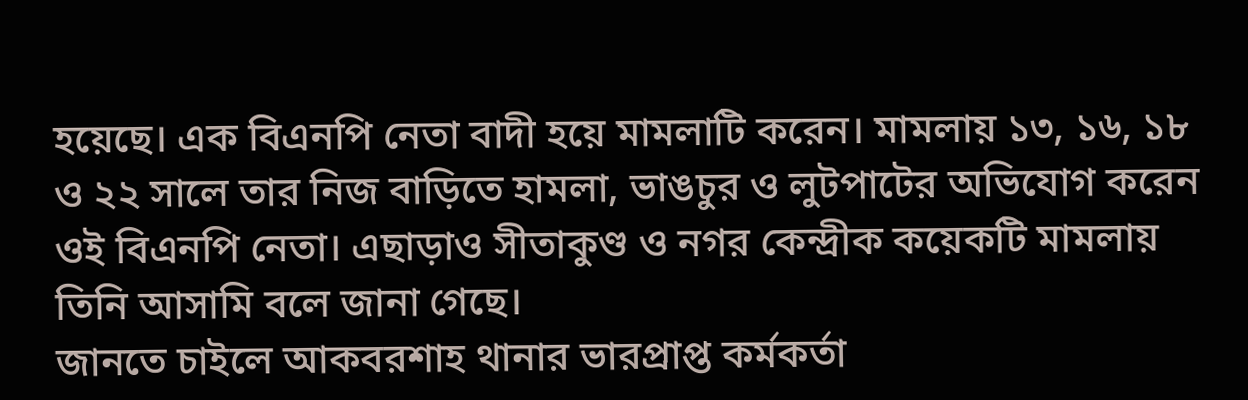হয়েছে। এক বিএনপি নেতা বাদী হয়ে মামলাটি করেন। মামলায় ১৩, ১৬, ১৮ ও ২২ সালে তার নিজ বাড়িতে হামলা, ভাঙচুর ও লুটপাটের অভিযোগ করেন ওই বিএনপি নেতা। এছাড়াও সীতাকুণ্ড ও নগর কেন্দ্রীক কয়েকটি মামলায় তিনি আসামি বলে জানা গেছে।
জানতে চাইলে আকবরশাহ থানার ভারপ্রাপ্ত কর্মকর্তা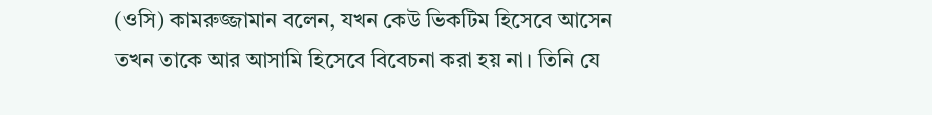(ওসি) কামরুজ্জামান বলেন, যখন কেউ ভিকটিম হিসেবে আসেন তখন তাকে আর আসামি হিসেবে বিবেচনা করা হয় না। তিনি যে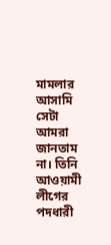মামলার আসামি সেটা আমরা জানতাম না। তিনি আওয়ামী লীগের পদধারী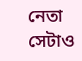নেতা সেটাও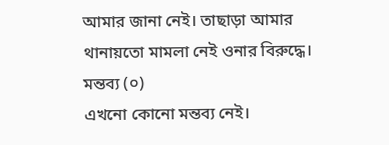আমার জানা নেই। তাছাড়া আমার থানায়তো মামলা নেই ওনার বিরুদ্ধে।
মন্তব্য (০)
এখনো কোনো মন্তব্য নেই।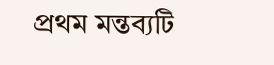প্রথম মন্তব্যটি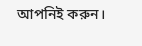আপনিই করুন।